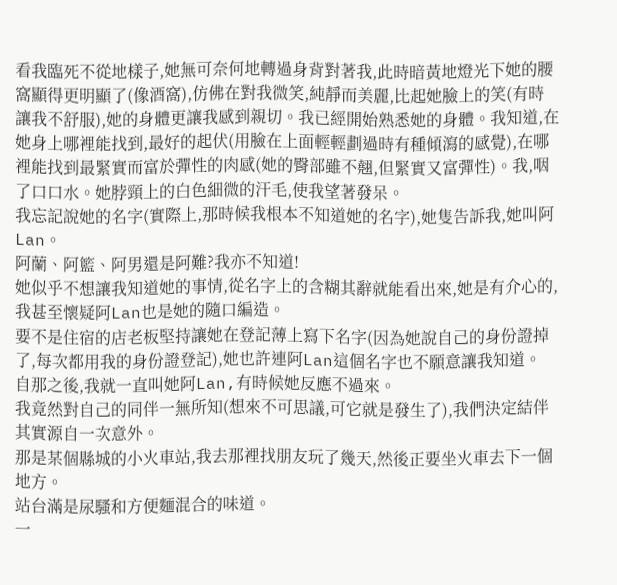看我臨死不從地樣子,她無可奈何地轉過身背對著我,此時暗黃地燈光下她的腰窩顯得更明顯了(像酒窩),仿佛在對我微笑,純靜而美麗,比起她臉上的笑(有時讓我不舒服),她的身體更讓我感到親切。我已經開始熟悉她的身體。我知道,在她身上哪裡能找到,最好的起伏(用臉在上面輕輕劃過時有種傾瀉的感覺),在哪裡能找到最緊實而富於彈性的肉感(她的臀部雖不翹,但緊實又富彈性)。我,咽了口口水。她脖頸上的白色細微的汗毛,使我望著發呆。
我忘記說她的名字(實際上,那時候我根本不知道她的名字),她隻告訴我,她叫阿Lan。
阿蘭、阿籃、阿男還是阿難?我亦不知道!
她似乎不想讓我知道她的事情,從名字上的含糊其辭就能看出來,她是有介心的,我甚至懷疑阿Lan也是她的隨口編造。
要不是住宿的店老板堅持讓她在登記薄上寫下名字(因為她說自己的身份證掉了,每次都用我的身份證登記),她也許連阿Lan這個名字也不願意讓我知道。
自那之後,我就一直叫她阿Lan,有時候她反應不過來。
我竟然對自己的同伴一無所知(想來不可思議,可它就是發生了),我們決定結伴其實源自一次意外。
那是某個縣城的小火車站,我去那裡找朋友玩了幾天,然後正要坐火車去下一個地方。
站台滿是尿騷和方便麵混合的味道。
一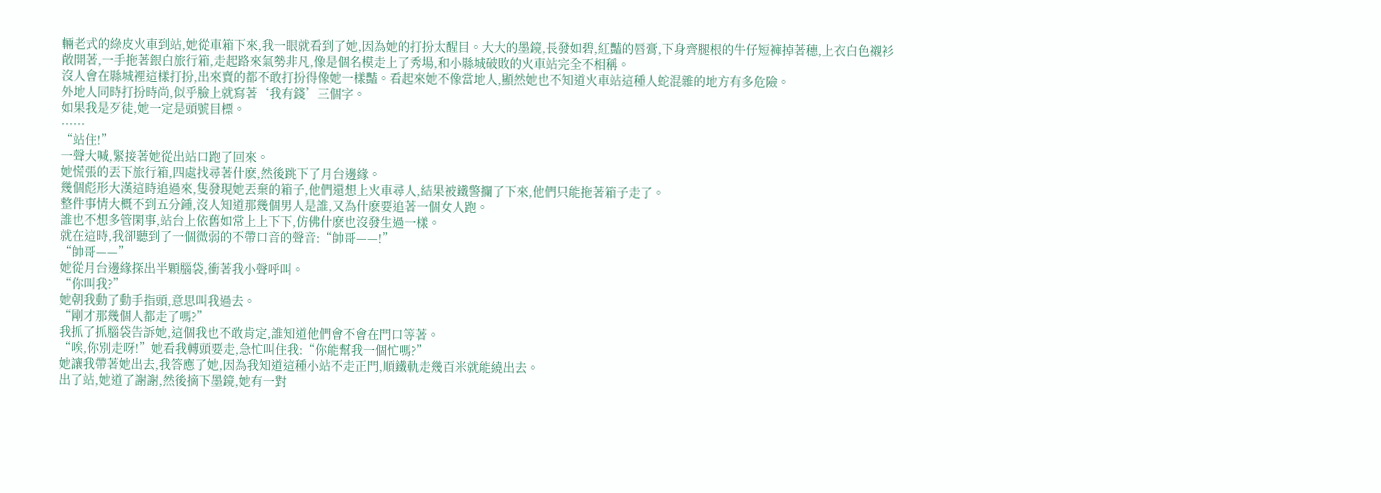輛老式的綠皮火車到站,她從車箱下來,我一眼就看到了她,因為她的打扮太醒目。大大的墨鏡,長發如碧,紅豔的唇膏,下身齊腿根的牛仔短褲掉著穗,上衣白色襯衫敞開著,一手拖著銀白旅行箱,走起路來氣勢非凡,像是個名模走上了秀場,和小縣城破敗的火車站完全不相稱。
沒人會在縣城裡這樣打扮,出來賣的都不敢打扮得像她一樣豔。看起來她不像當地人,顯然她也不知道火車站這種人蛇混雜的地方有多危險。
外地人同時打扮時尚,似乎臉上就寫著‘我有錢’三個字。
如果我是歹徒,她一定是頭號目標。
······
“站住!”
一聲大喊,緊接著她從出站口跑了回來。
她慌張的丟下旅行箱,四處找尋著什麽,然後跳下了月台邊緣。
幾個彪形大漢這時追過來,隻發現她丟棄的箱子,他們還想上火車尋人,結果被鐵警攔了下來,他們只能拖著箱子走了。
整件事情大概不到五分鍾,沒人知道那幾個男人是誰,又為什麽要追著一個女人跑。
誰也不想多管閑事,站台上依舊如常上上下下,仿佛什麽也沒發生過一樣。
就在這時,我卻聽到了一個微弱的不帶口音的聲音:“帥哥——!”
“帥哥——”
她從月台邊緣探出半顆腦袋,衝著我小聲呼叫。
“你叫我?”
她朝我動了動手指頭,意思叫我過去。
“剛才那幾個人都走了嗎?”
我抓了抓腦袋告訴她,這個我也不敢肯定,誰知道他們會不會在門口等著。
“唉,你別走呀!”她看我轉頭要走,急忙叫住我:“你能幫我一個忙嗎?”
她讓我帶著她出去,我答應了她,因為我知道這種小站不走正門,順鐵軌走幾百米就能繞出去。
出了站,她道了謝謝,然後摘下墨鏡,她有一對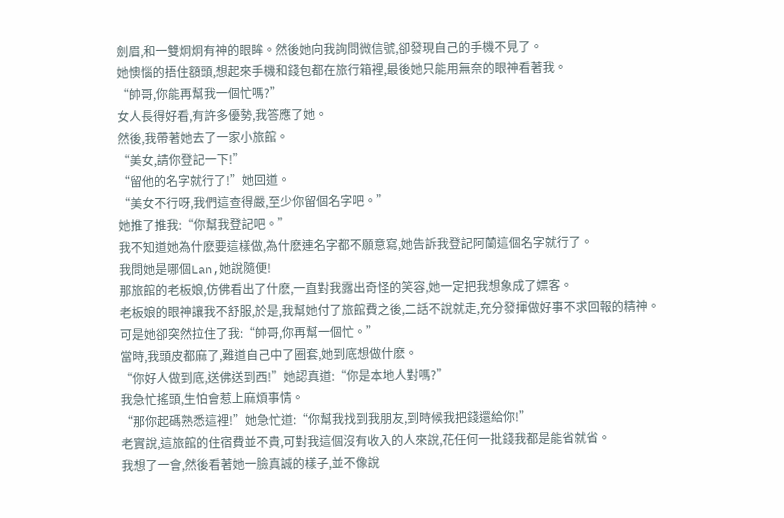劍眉,和一雙炯炯有神的眼眸。然後她向我詢問微信號,卻發現自己的手機不見了。
她懊惱的捂住額頭,想起來手機和錢包都在旅行箱裡,最後她只能用無奈的眼神看著我。
“帥哥,你能再幫我一個忙嗎?”
女人長得好看,有許多優勢,我答應了她。
然後,我帶著她去了一家小旅館。
“美女,請你登記一下!”
“留他的名字就行了!”她回道。
“美女不行呀,我們這查得嚴,至少你留個名字吧。”
她推了推我:“你幫我登記吧。”
我不知道她為什麽要這樣做,為什麽連名字都不願意寫,她告訴我登記阿蘭這個名字就行了。
我問她是哪個Lan,她說隨便!
那旅館的老板娘,仿佛看出了什麽,一直對我露出奇怪的笑容,她一定把我想象成了嫖客。
老板娘的眼神讓我不舒服,於是,我幫她付了旅館費之後,二話不說就走,充分發揮做好事不求回報的精神。
可是她卻突然拉住了我:“帥哥,你再幫一個忙。”
當時,我頭皮都麻了,難道自己中了圈套,她到底想做什麽。
“你好人做到底,送佛送到西!”她認真道:“你是本地人對嗎?”
我急忙搖頭,生怕會惹上麻煩事情。
“那你起碼熟悉這裡!”她急忙道:“你幫我找到我朋友,到時候我把錢還給你!”
老實說,這旅館的住宿費並不貴,可對我這個沒有收入的人來說,花任何一批錢我都是能省就省。
我想了一會,然後看著她一臉真誠的樣子,並不像說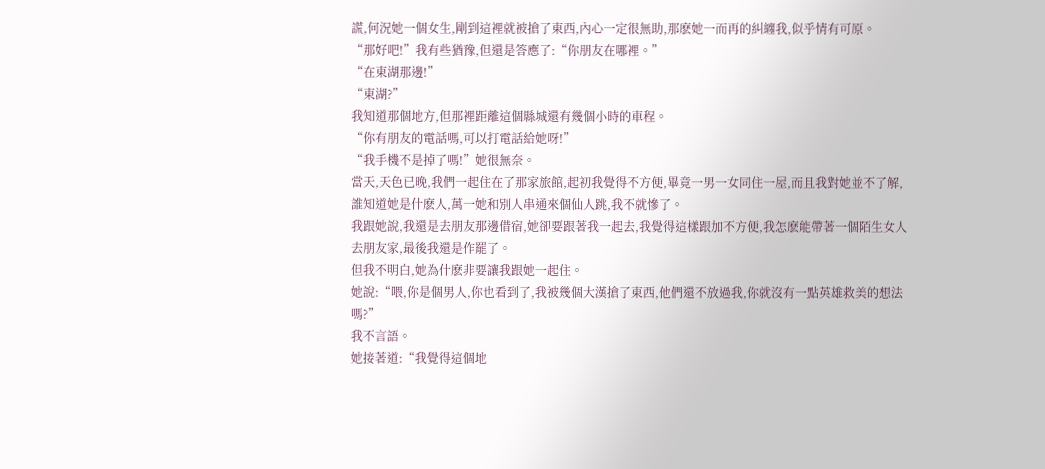謊,何況她一個女生,剛到這裡就被搶了東西,內心一定很無助,那麽她一而再的糾纏我,似乎情有可原。
“那好吧!”我有些猶豫,但還是答應了:“你朋友在哪裡。”
“在東湖那邊!”
“東湖?”
我知道那個地方,但那裡距離這個縣城還有幾個小時的車程。
“你有朋友的電話嗎,可以打電話給她呀!”
“我手機不是掉了嗎!”她很無奈。
當天,天色已晚,我們一起住在了那家旅館,起初我覺得不方便,畢竟一男一女同住一屋,而且我對她並不了解,誰知道她是什麽人,萬一她和別人串通來個仙人跳,我不就慘了。
我跟她說,我還是去朋友那邊借宿,她卻要跟著我一起去,我覺得這樣跟加不方便,我怎麽能帶著一個陌生女人去朋友家,最後我還是作罷了。
但我不明白,她為什麽非要讓我跟她一起住。
她說:“喂,你是個男人,你也看到了,我被幾個大漢搶了東西,他們還不放過我,你就沒有一點英雄救美的想法嗎?”
我不言語。
她接著道:“我覺得這個地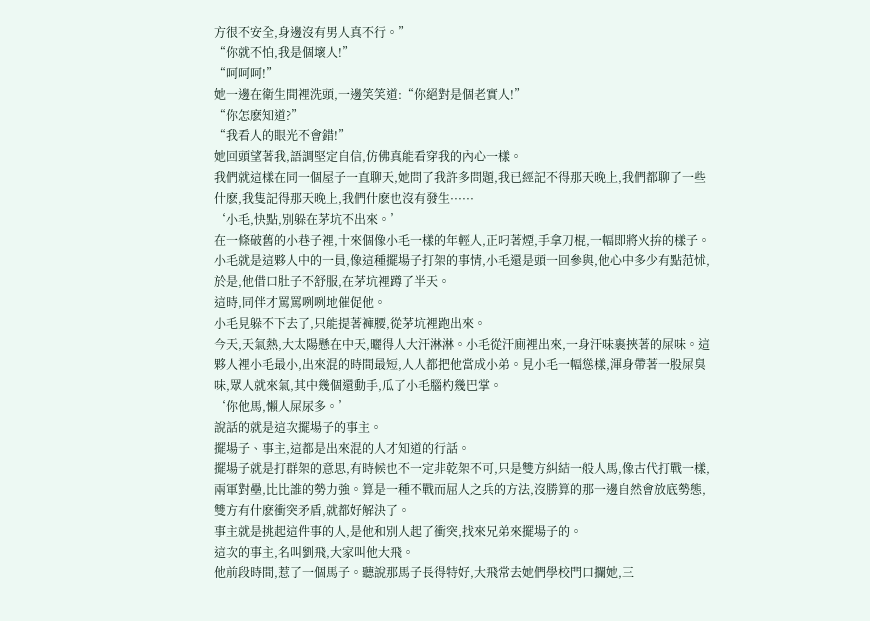方很不安全,身邊沒有男人真不行。”
“你就不怕,我是個壞人!”
“呵呵呵!”
她一邊在衛生間裡洗頭,一邊笑笑道:“你絕對是個老實人!”
“你怎麽知道?”
“我看人的眼光不會錯!”
她回頭望著我,語調堅定自信,仿佛真能看穿我的內心一樣。
我們就這樣在同一個屋子一直聊天,她問了我許多問題,我已經記不得那天晚上,我們都聊了一些什麽,我隻記得那天晚上,我們什麽也沒有發生······
‘小毛,快點,別躲在茅坑不出來。’
在一條破舊的小巷子裡,十來個像小毛一樣的年輕人,正叼著煙,手拿刀棍,一幅即將火拚的樣子。
小毛就是這夥人中的一員,像這種擺場子打架的事情,小毛還是頭一回參與,他心中多少有點范怵,於是,他借口肚子不舒服,在茅坑裡蹲了半天。
這時,同伴才罵罵咧咧地催促他。
小毛見躲不下去了,只能提著褲腰,從茅坑裡跑出來。
今天,天氣熱,大太陽懸在中天,曬得人大汗淋淋。小毛從汗廁裡出來,一身汗味裹挾著的屎味。這夥人裡小毛最小,出來混的時間最短,人人都把他當成小弟。見小毛一幅慫樣,渾身帶著一股屎臭味,眾人就來氣,其中幾個還動手,瓜了小毛腦杓幾巴掌。
‘你他馬,懶人屎尿多。’
說話的就是這次擺場子的事主。
擺場子、事主,這都是出來混的人才知道的行話。
擺場子就是打群架的意思,有時候也不一定非乾架不可,只是雙方糾結一般人馬,像古代打戰一樣,兩軍對壘,比比誰的勢力強。算是一種不戰而屈人之兵的方法,沒勝算的那一邊自然會放底勢態,雙方有什麽衝突矛盾,就都好解決了。
事主就是挑起這件事的人,是他和別人起了衝突,找來兄弟來擺場子的。
這次的事主,名叫劉飛,大家叫他大飛。
他前段時間,惹了一個馬子。聽說那馬子長得特好,大飛常去她們學校門口攔她,三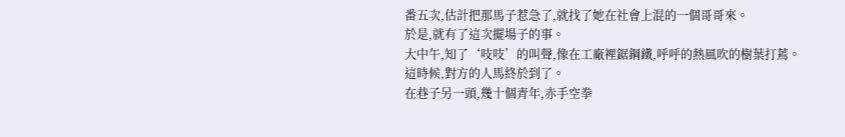番五次,估計把那馬子惹急了,就找了她在社會上混的一個哥哥來。
於是,就有了這次擺場子的事。
大中午,知了‘吱吱’的叫聲,像在工廠裡鋸鋼鐵,呼呼的熱風吹的樹葉打蔫。
這時候,對方的人馬終於到了。
在巷子另一頭,幾十個青年,赤手空拳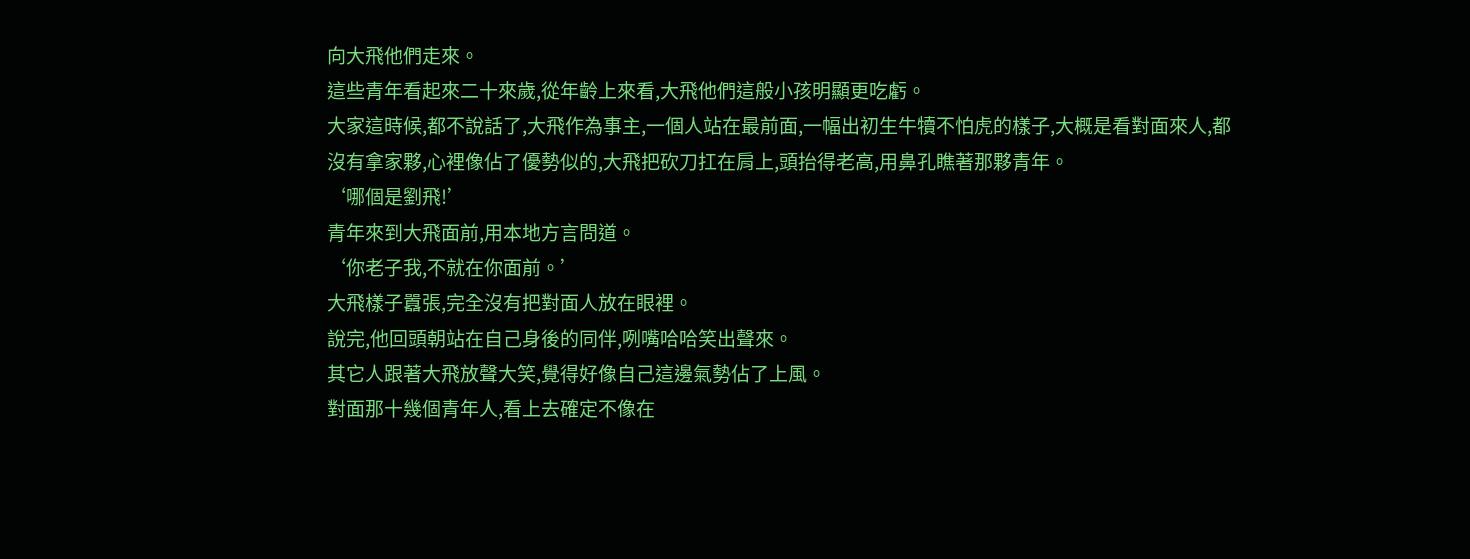向大飛他們走來。
這些青年看起來二十來歲,從年齡上來看,大飛他們這般小孩明顯更吃虧。
大家這時候,都不說話了,大飛作為事主,一個人站在最前面,一幅出初生牛犢不怕虎的樣子,大概是看對面來人,都沒有拿家夥,心裡像佔了優勢似的,大飛把砍刀扛在肩上,頭抬得老高,用鼻孔瞧著那夥青年。
‘哪個是劉飛!’
青年來到大飛面前,用本地方言問道。
‘你老子我,不就在你面前。’
大飛樣子囂張,完全沒有把對面人放在眼裡。
說完,他回頭朝站在自己身後的同伴,咧嘴哈哈笑出聲來。
其它人跟著大飛放聲大笑,覺得好像自己這邊氣勢佔了上風。
對面那十幾個青年人,看上去確定不像在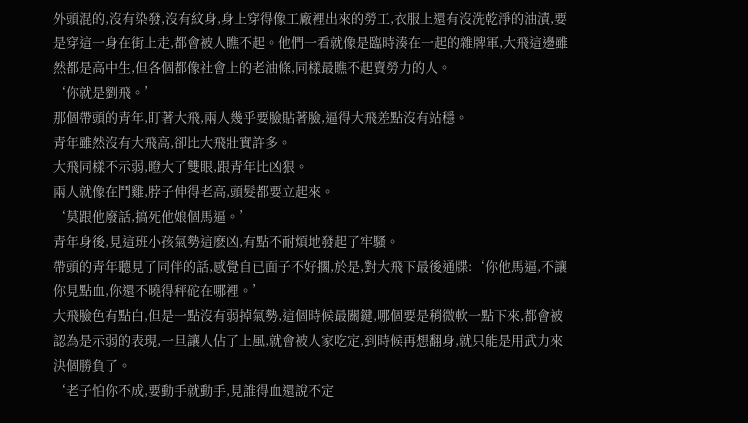外頭混的,沒有染發,沒有紋身,身上穿得像工廠裡出來的勞工,衣服上還有沒洗乾淨的油漬,要是穿這一身在街上走,都會被人瞧不起。他們一看就像是臨時湊在一起的雜牌軍,大飛這邊雖然都是高中生,但各個都像社會上的老油條,同樣最瞧不起賣勞力的人。
‘你就是劉飛。’
那個帶頭的青年,盯著大飛,兩人幾乎要臉貼著臉,逼得大飛差點沒有站穩。
青年雖然沒有大飛高,卻比大飛壯實許多。
大飛同樣不示弱,瞪大了雙眼,跟青年比凶狠。
兩人就像在鬥雞,脖子伸得老高,頭髮都要立起來。
‘莫跟他廢話,搞死他娘個馬逼。’
青年身後,見這班小孩氣勢這麽凶,有點不耐煩地發起了牢騷。
帶頭的青年聽見了同伴的話,感覺自已面子不好擱,於是,對大飛下最後通牒:‘你他馬逼,不讓你見點血,你還不曉得秤砣在哪裡。’
大飛臉色有點白,但是一點沒有弱掉氣勢,這個時候最關鍵,哪個要是稍微軟一點下來,都會被認為是示弱的表現,一旦讓人佔了上風,就會被人家吃定,到時候再想翻身,就只能是用武力來決個勝負了。
‘老子怕你不成,要動手就動手,見誰得血還說不定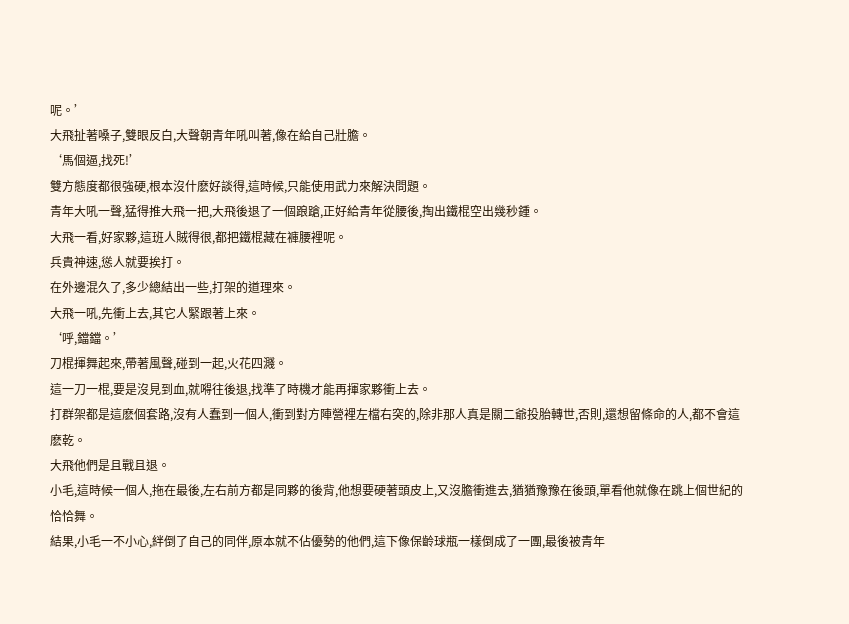呢。’
大飛扯著嗓子,雙眼反白,大聲朝青年吼叫著,像在給自己壯膽。
‘馬個逼,找死!’
雙方態度都很強硬,根本沒什麽好談得,這時候,只能使用武力來解決問題。
青年大吼一聲,猛得推大飛一把,大飛後退了一個踉蹌,正好給青年從腰後,掏出鐵棍空出幾秒鍾。
大飛一看,好家夥,這班人賊得很,都把鐵棍藏在褲腰裡呢。
兵貴神速,慫人就要挨打。
在外邊混久了,多少總結出一些,打架的道理來。
大飛一吼,先衝上去,其它人緊跟著上來。
‘呼,鐺鐺。’
刀棍揮舞起來,帶著風聲,碰到一起,火花四濺。
這一刀一棍,要是沒見到血,就嘚往後退,找準了時機才能再揮家夥衝上去。
打群架都是這麽個套路,沒有人蠢到一個人,衝到對方陣營裡左檔右突的,除非那人真是關二爺投胎轉世,否則,還想留條命的人,都不會這麽乾。
大飛他們是且戰且退。
小毛,這時候一個人,拖在最後,左右前方都是同夥的後背,他想要硬著頭皮上,又沒膽衝進去,猶猶豫豫在後頭,單看他就像在跳上個世紀的恰恰舞。
結果,小毛一不小心,絆倒了自己的同伴,原本就不佔優勢的他們,這下像保齡球瓶一樣倒成了一團,最後被青年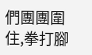們團團圍住,拳打腳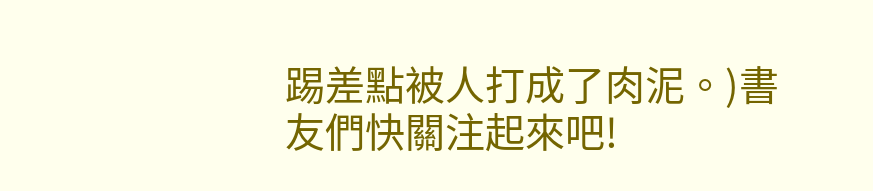踢差點被人打成了肉泥。)書友們快關注起來吧!